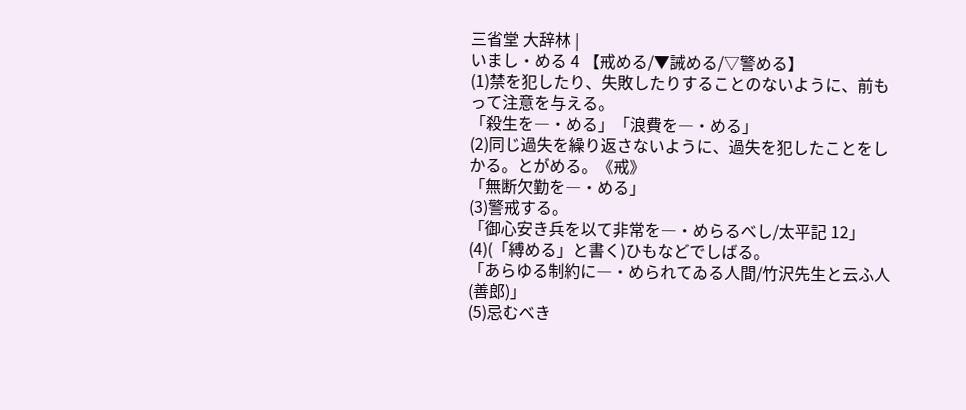三省堂 大辞林 |
いまし・める 4 【戒める/▼誡める/▽警める】
(1)禁を犯したり、失敗したりすることのないように、前もって注意を与える。
「殺生を―・める」「浪費を―・める」
(2)同じ過失を繰り返さないように、過失を犯したことをしかる。とがめる。《戒》
「無断欠勤を―・める」
(3)警戒する。
「御心安き兵を以て非常を―・めらるべし/太平記 12」
(4)(「縛める」と書く)ひもなどでしばる。
「あらゆる制約に―・められてゐる人間/竹沢先生と云ふ人(善郎)」
(5)忌むべき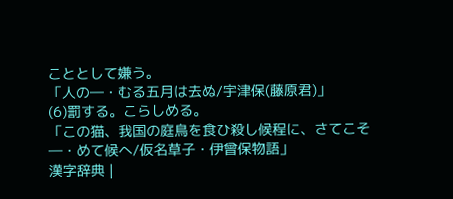こととして嫌う。
「人の―・むる五月は去ぬ/宇津保(藤原君)」
(6)罰する。こらしめる。
「この猫、我国の庭鳥を食ひ殺し候程に、さてこそ―・めて候へ/仮名草子・伊曾保物語」
漢字辞典 |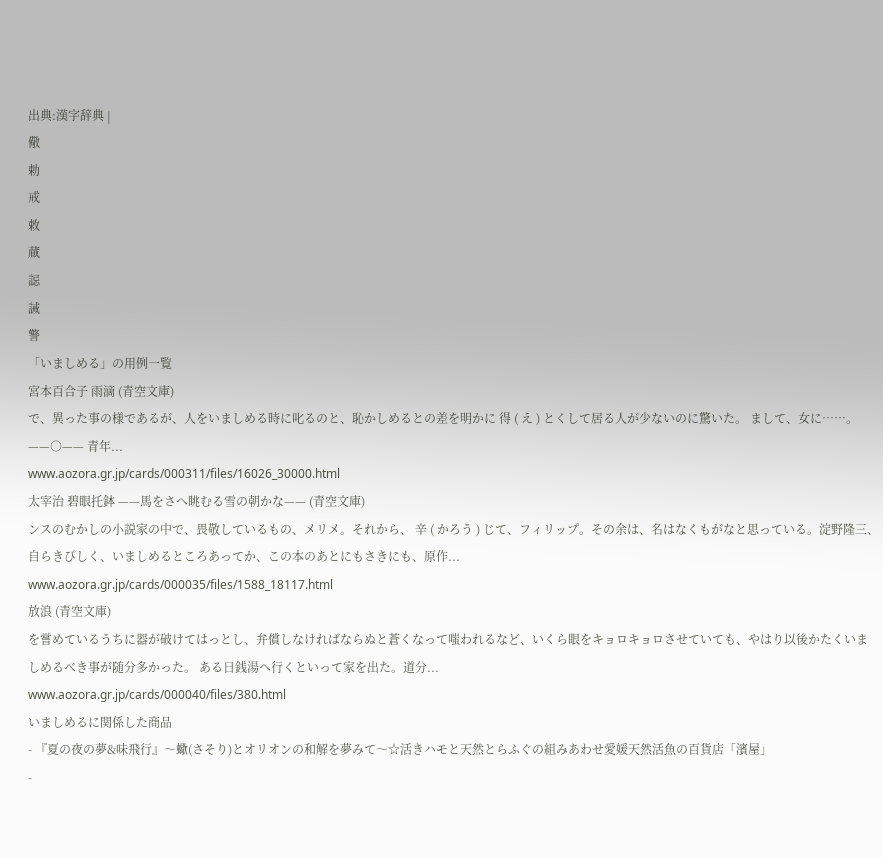出典:漢字辞典 |
儆
勅
戒
敕
蕆
誋
誡
警
「いましめる」の用例一覧
宮本百合子 雨滴 (青空文庫)
で、異った事の様であるが、人をいましめる時に叱るのと、恥かしめるとの差を明かに 得 ( え ) とくして居る人が少ないのに驚いた。 まして、女に……。 ——○—— 青年...
www.aozora.gr.jp/cards/000311/files/16026_30000.html
太宰治 碧眼托鉢 ——馬をさへ眺むる雪の朝かな—— (青空文庫)
ンスのむかしの小説家の中で、畏敬しているもの、メリメ。それから、 辛 ( かろう ) じて、フィリップ。その余は、名はなくもがなと思っている。淀野隆三、自らきびしく、いましめるところあってか、この本のあとにもさきにも、原作...
www.aozora.gr.jp/cards/000035/files/1588_18117.html
放浪 (青空文庫)
を嘗めているうちに器が破けてはっとし、弁償しなければならぬと蒼くなって嗤われるなど、いくら眼をキョロキョロさせていても、やはり以後かたくいましめるべき事が随分多かった。 ある日銭湯へ行くといって家を出た。道分...
www.aozora.gr.jp/cards/000040/files/380.html
いましめるに関係した商品
- 『夏の夜の夢&味飛行』〜蠍(さそり)とオリオンの和解を夢みて〜☆活きハモと天然とらふぐの組みあわせ愛媛天然活魚の百貨店「濱屋」
-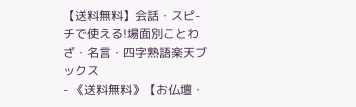【送料無料】会話・スピ-チで使える!場面別ことわざ・名言・四字熟語楽天ブックス
- 《送料無料》【お仏壇・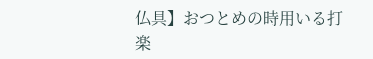仏具】おつとめの時用いる打楽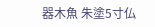器木魚 朱塗5寸仏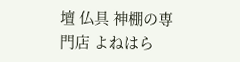壇 仏具 神棚の専門店 よねはら